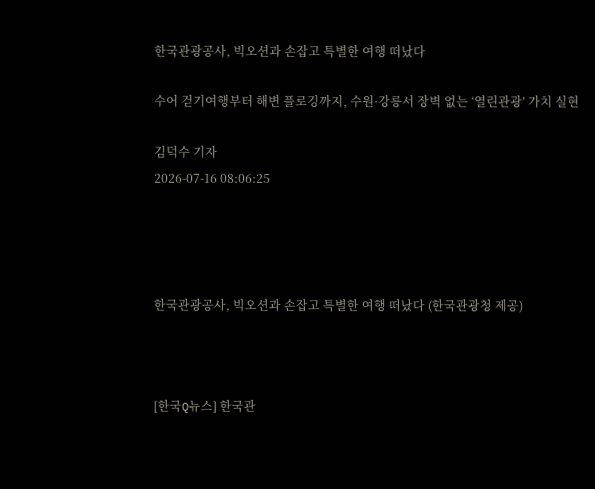한국관광공사, 빅오션과 손잡고 특별한 여행 떠났다

수어 걷기여행부터 해변 플로깅까지, 수원·강릉서 장벽 없는 ‘열린관광’ 가치 실현

김덕수 기자
2026-07-16 08:06:25




한국관광공사, 빅오션과 손잡고 특별한 여행 떠났다 (한국관광청 제공)



[한국Q뉴스] 한국관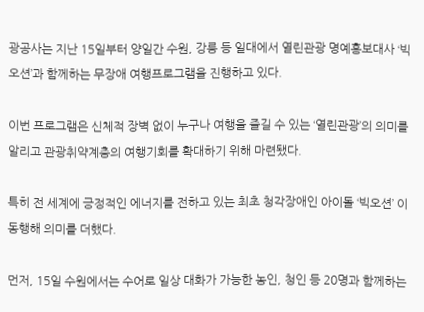광공사는 지난 15일부터 양일간 수원, 강릉 등 일대에서 열린관광 명예홍보대사 ‘빅오션’과 함께하는 무장애 여행프로그램을 진행하고 있다.

이번 프로그램은 신체적 장벽 없이 누구나 여행을 즐길 수 있는 ‘열린관광’의 의미를 알리고 관광취약계층의 여행기회를 확대하기 위해 마련됐다.

특히 전 세계에 긍정적인 에너지를 전하고 있는 최초 청각장애인 아이돌 ‘빅오션’ 이 동행해 의미를 더했다.

먼저, 15일 수원에서는 수어로 일상 대화가 가능한 농인, 청인 등 20명과 함께하는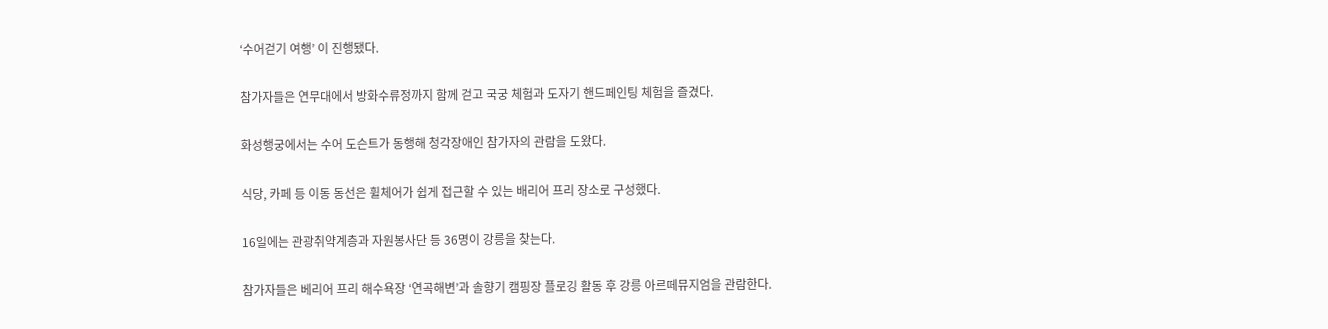‘수어걷기 여행’ 이 진행됐다.

참가자들은 연무대에서 방화수류정까지 함께 걷고 국궁 체험과 도자기 핸드페인팅 체험을 즐겼다.

화성행궁에서는 수어 도슨트가 동행해 청각장애인 참가자의 관람을 도왔다.

식당, 카페 등 이동 동선은 휠체어가 쉽게 접근할 수 있는 배리어 프리 장소로 구성했다.

16일에는 관광취약계층과 자원봉사단 등 36명이 강릉을 찾는다.

참가자들은 베리어 프리 해수욕장 ‘연곡해변’과 솔향기 캠핑장 플로깅 활동 후 강릉 아르떼뮤지엄을 관람한다.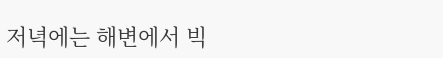저녁에는 해변에서 빅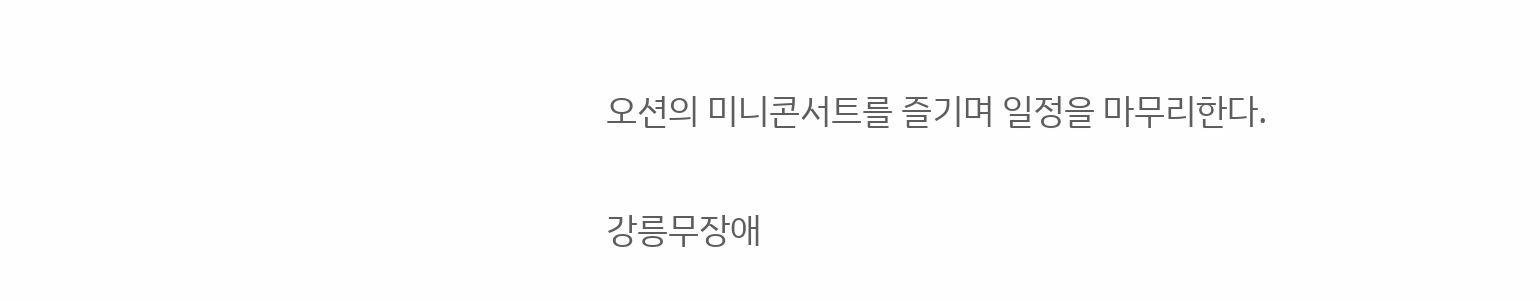오션의 미니콘서트를 즐기며 일정을 마무리한다.

강릉무장애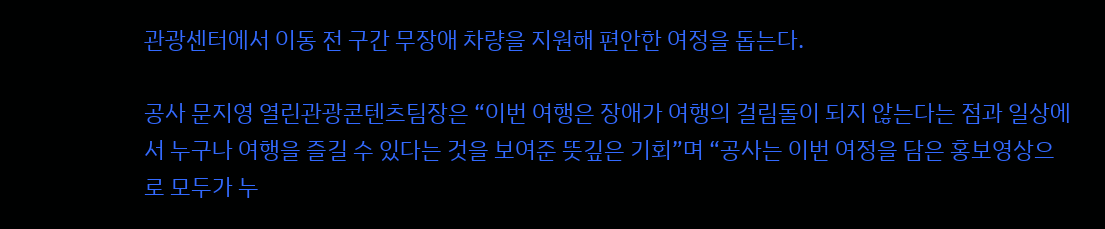관광센터에서 이동 전 구간 무장애 차량을 지원해 편안한 여정을 돕는다.

공사 문지영 열린관광콘텐츠팀장은 “이번 여행은 장애가 여행의 걸림돌이 되지 않는다는 점과 일상에서 누구나 여행을 즐길 수 있다는 것을 보여준 뜻깊은 기회”며 “공사는 이번 여정을 담은 홍보영상으로 모두가 누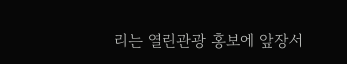리는 열린관광 홍보에 앞장서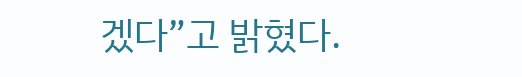겠다”고 밝혔다.